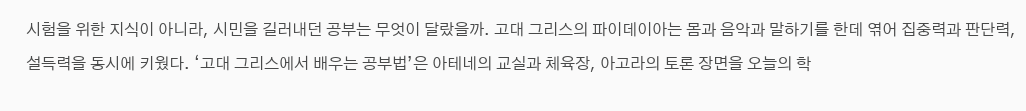시험을 위한 지식이 아니라, 시민을 길러내던 공부는 무엇이 달랐을까. 고대 그리스의 파이데이아는 몸과 음악과 말하기를 한데 엮어 집중력과 판단력, 설득력을 동시에 키웠다. ‘고대 그리스에서 배우는 공부법’은 아테네의 교실과 체육장, 아고라의 토론 장면을 오늘의 학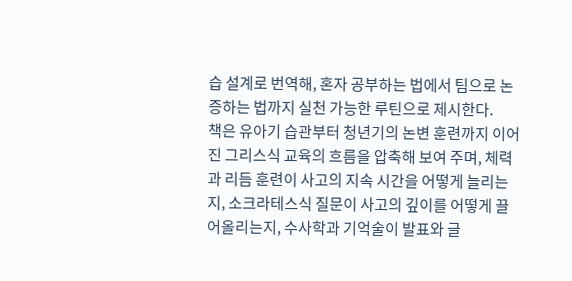습 설계로 번역해, 혼자 공부하는 법에서 팀으로 논증하는 법까지 실천 가능한 루틴으로 제시한다.
책은 유아기 습관부터 청년기의 논변 훈련까지 이어진 그리스식 교육의 흐름을 압축해 보여 주며, 체력과 리듬 훈련이 사고의 지속 시간을 어떻게 늘리는지, 소크라테스식 질문이 사고의 깊이를 어떻게 끌어올리는지, 수사학과 기억술이 발표와 글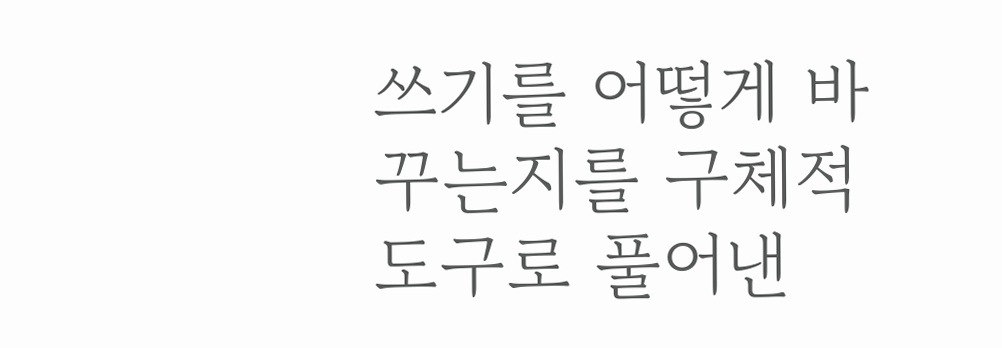쓰기를 어떻게 바꾸는지를 구체적 도구로 풀어낸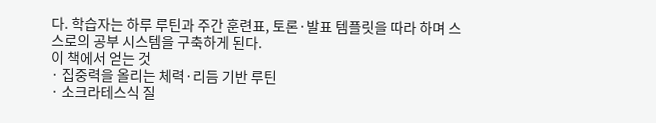다. 학습자는 하루 루틴과 주간 훈련표, 토론·발표 템플릿을 따라 하며 스스로의 공부 시스템을 구축하게 된다.
이 책에서 얻는 것
· 집중력을 올리는 체력·리듬 기반 루틴
· 소크라테스식 질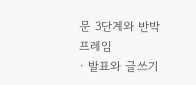문 3단계와 반박 프레임
· 발표와 글쓰기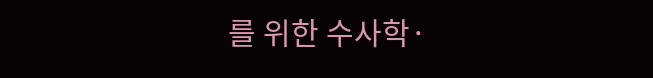를 위한 수사학·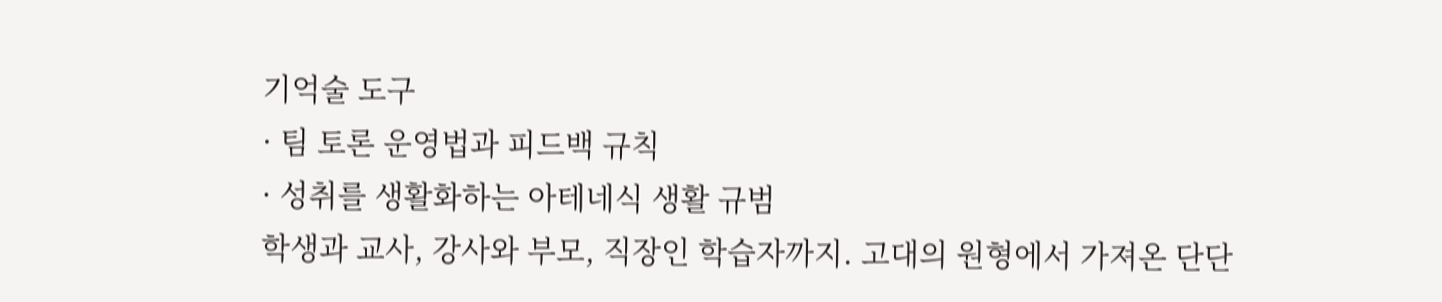기억술 도구
· 팀 토론 운영법과 피드백 규칙
· 성취를 생활화하는 아테네식 생활 규범
학생과 교사, 강사와 부모, 직장인 학습자까지. 고대의 원형에서 가져온 단단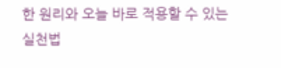한 원리와 오늘 바로 적용할 수 있는 실천법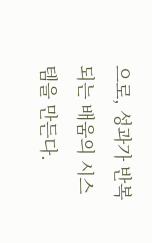으로, 성과가 반복되는 배움의 시스템을 만든다.